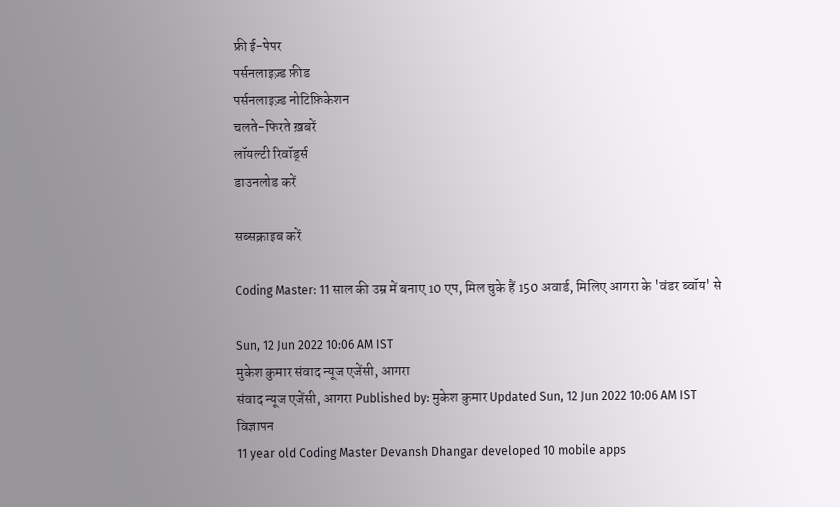फ्री ई-पेपर
पर्सनलाइज़्ड फ़ीड
पर्सनलाइज़्ड नोटिफ़िकेशन
चलते-फिरते ख़बरें
लॉयल्टी रिवॉर्ड्स
डाउनलोड करें

सब्सक्राइब करें

Coding Master: 11 साल की उम्र में बनाए 10 एप, मिल चुके हैं 150 अवार्ड, मिलिए आगरा के 'वंडर ब्वॉय' से

Sun, 12 Jun 2022 10:06 AM IST
मुकेश कुमार संवाद न्यूज एजेंसी, आगरा
संवाद न्यूज एजेंसी, आगरा Published by: मुकेश कुमार Updated Sun, 12 Jun 2022 10:06 AM IST
विज्ञापन
11 year old Coding Master Devansh Dhangar developed 10 mobile apps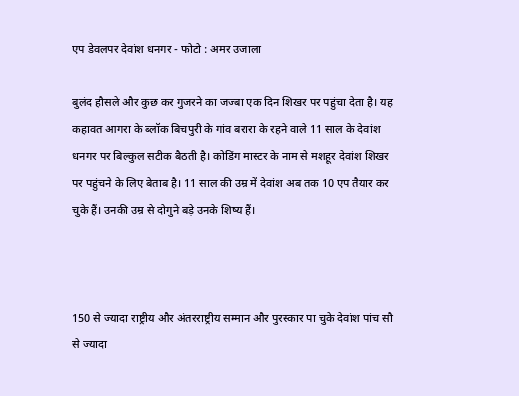एप डेवलपर देवांश धनगर - फोटो : अमर उजाला

बुलंद हौसले और कुछ कर गुजरने का जज्बा एक दिन शिखर पर पहुंचा देता है। यह कहावत आगरा के ब्लॉक बिचपुरी के गांव बरारा के रहने वाले 11 साल के देवांश धनगर पर बिल्कुल सटीक बैठती है। कोडिंग मास्टर के नाम से मशहूर देवांश शिखर पर पहुंचने के लिए बेताब है। 11 साल की उम्र में देवांश अब तक 10 एप तैयार कर चुके हैं। उनकी उम्र से दोगुने बड़े उनके शिष्य हैं।



150 से ज्यादा राष्ट्रीय और अंतरराष्ट्रीय सम्मान और पुरस्कार पा चुके देवांश पांच सौ से ज्यादा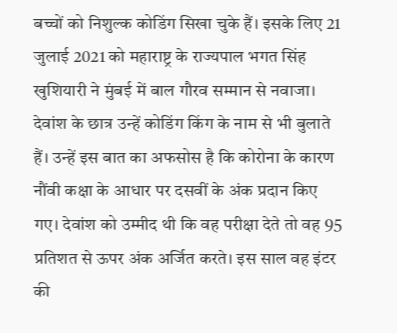बच्चों को निशुल्क कोडिंग सिखा चुके हैं। इसके लिए 21 जुलाई 2021 को महाराष्ट्र के राज्यपाल भगत सिंह खुशियारी ने मुंबई में बाल गौरव सम्मान से नवाजा। देवांश के छात्र उन्हें कोडिंग किंग के नाम से भी बुलाते हैं। उन्हें इस बात का अफसोस है कि कोरोना के कारण नौंवी कक्षा के आधार पर दसवीं के अंक प्रदान किए गए। देवांश को उम्मीद थी कि वह परीक्षा देते तो वह 95 प्रतिशत से ऊपर अंक अर्जित करते। इस साल वह इंटर की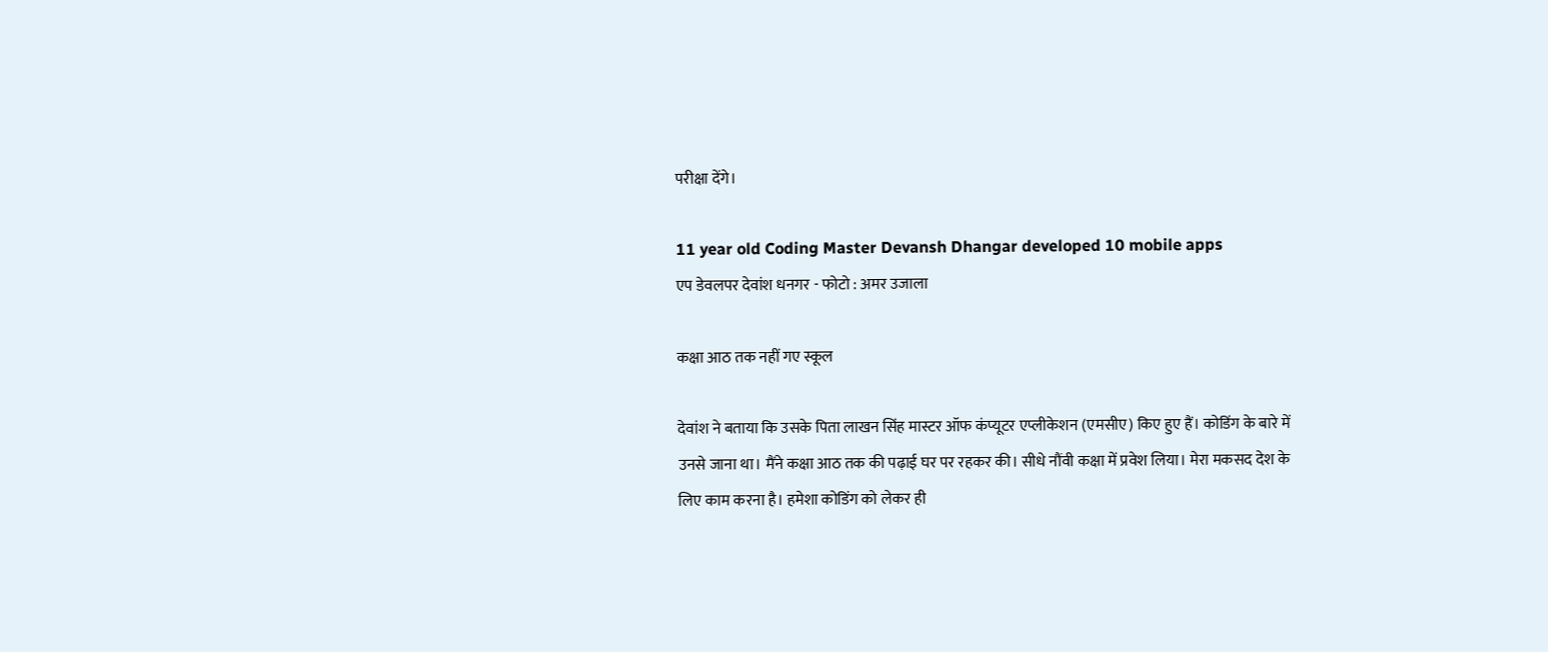परीक्षा देंगे।

11 year old Coding Master Devansh Dhangar developed 10 mobile apps
एप डेवलपर देवांश धनगर - फोटो : अमर उजाला

कक्षा आठ तक नहीं गए स्कूल

देवांश ने बताया कि उसके पिता लाखन सिंह मास्टर ऑफ कंप्यूटर एप्लीकेशन (एमसीए) किए हुए हैं। कोडिंग के बारे में उनसे जाना था। मैंने कक्षा आठ तक की पढ़ाई घर पर रहकर की। सीधे नौंवी कक्षा में प्रवेश लिया। मेरा मकसद देश के लिए काम करना है। हमेशा कोडिंग को लेकर ही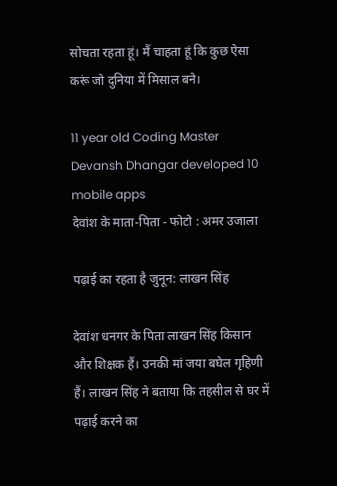सोचता रहता हूं। मैं चाहता हूं कि कुछ ऐसा करूं जो दुनिया में मिसाल बने।

11 year old Coding Master Devansh Dhangar developed 10 mobile apps
देवांश के माता-पिता - फोटो : अमर उजाला

पढ़ाई का रहता है जुनून: लाखन सिंह

देवांश धनगर के पिता लाखन सिंह किसान और शिक्षक हैं। उनकी मां जया बघेल गृहिणी हैं। लाखन सिंह ने बताया कि तहसील से घर में पढ़ाई करने का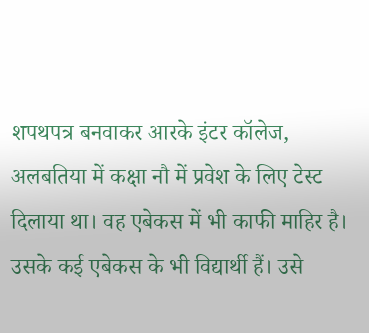शपथपत्र बनवाकर आरके इंटर कॉलेज, अलबतिया में कक्षा नौ में प्रवेश के लिए टेस्ट दिलाया था। वह एबेकस में भी काफी माहिर है। उसके कई एबेकस के भी विद्यार्थी हैं। उसे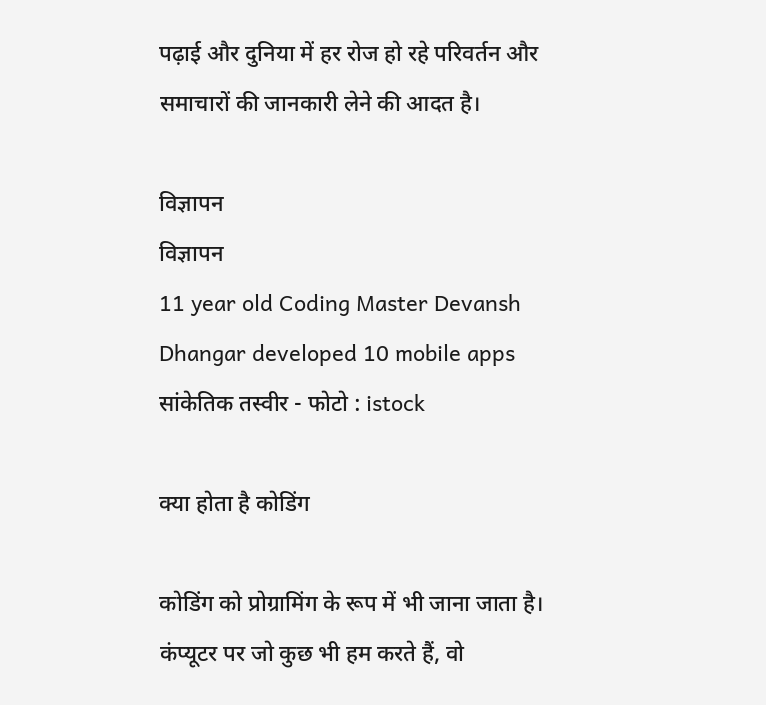पढ़ाई और दुनिया में हर रोज हो रहे परिवर्तन और समाचारों की जानकारी लेने की आदत है।

विज्ञापन
विज्ञापन
11 year old Coding Master Devansh Dhangar developed 10 mobile apps
सांकेतिक तस्वीर - फोटो : istock

क्या होता है कोडिंग

कोडिंग को प्रोग्रामिंग के रूप में भी जाना जाता है। कंप्यूटर पर जो कुछ भी हम करते हैं, वो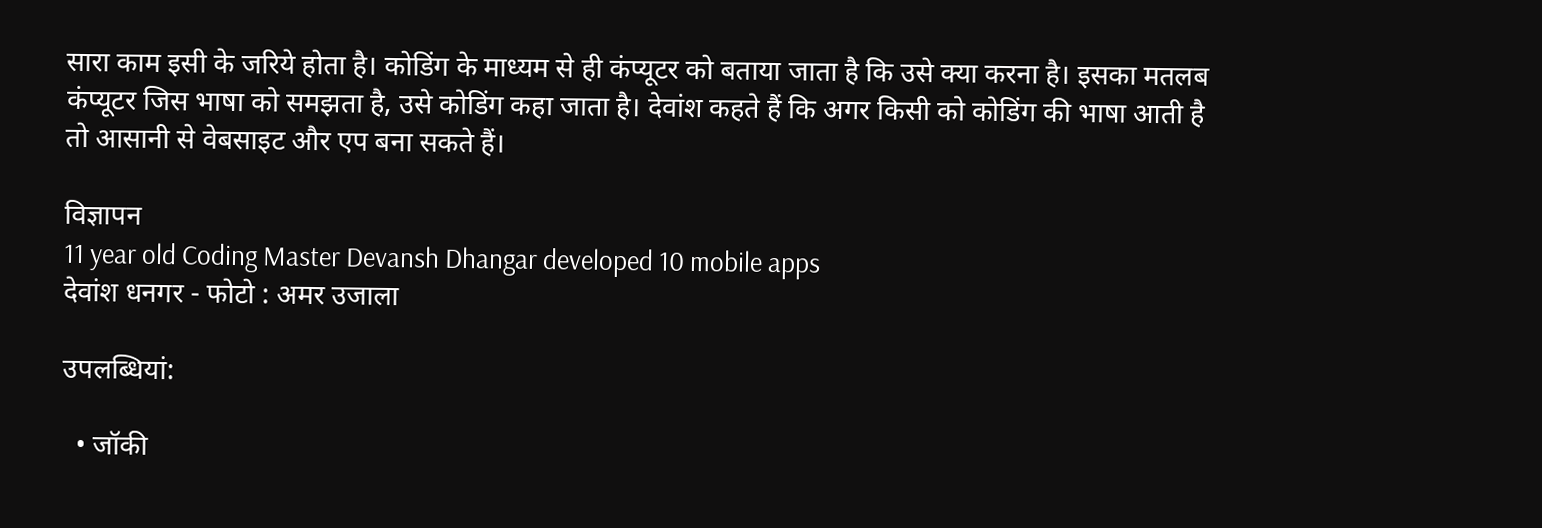सारा काम इसी के जरिये होता है। कोडिंग के माध्यम से ही कंप्यूटर को बताया जाता है कि उसे क्या करना है। इसका मतलब कंप्यूटर जिस भाषा को समझता है, उसे कोडिंग कहा जाता है। देवांश कहते हैं कि अगर किसी को कोडिंग की भाषा आती है तो आसानी से वेबसाइट और एप बना सकते हैं।

विज्ञापन
11 year old Coding Master Devansh Dhangar developed 10 mobile apps
देवांश धनगर - फोटो : अमर उजाला

उपलब्धियां:

  • जॉकी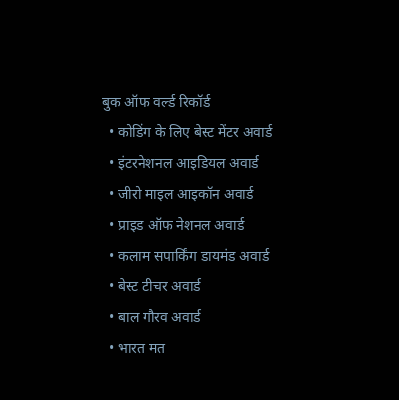बुक ऑफ वर्ल्ड रिकॉर्ड
  • कोडिंग के लिए बेस्ट मेंटर अवार्ड
  • इंटरनेशनल आइडियल अवार्ड
  • जीरो माइल आइकॉन अवार्ड
  • प्राइड ऑफ नेशनल अवार्ड
  • कलाम सपार्किंग डायमंड अवार्ड
  • बेस्ट टीचर अवार्ड
  • बाल गौरव अवार्ड
  • भारत मत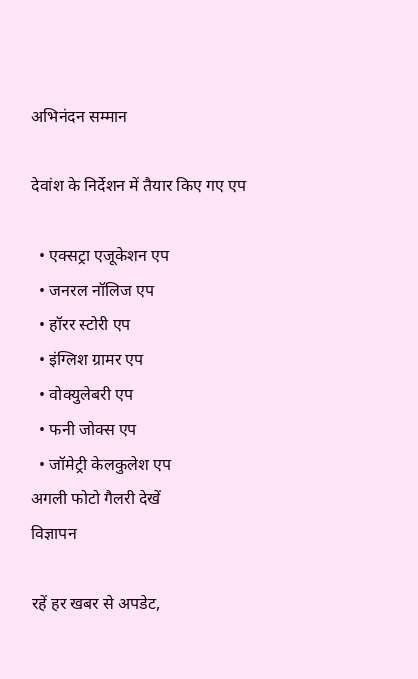अभिनंदन सम्मान

देवांश के निर्देशन में तैयार किए गए एप

  • एक्सट्रा एजूकेशन एप
  • जनरल नॉलिज एप
  • हॉरर स्टोरी एप
  • इंग्लिश ग्रामर एप
  • वोक्युलेबरी एप
  • फनी जोक्स एप
  • जॉमेट्री केलकुलेश एप
अगली फोटो गैलरी देखें
विज्ञापन

रहें हर खबर से अपडेट,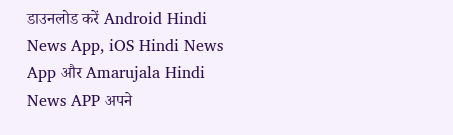डाउनलोड करें Android Hindi News App, iOS Hindi News App और Amarujala Hindi News APP अपने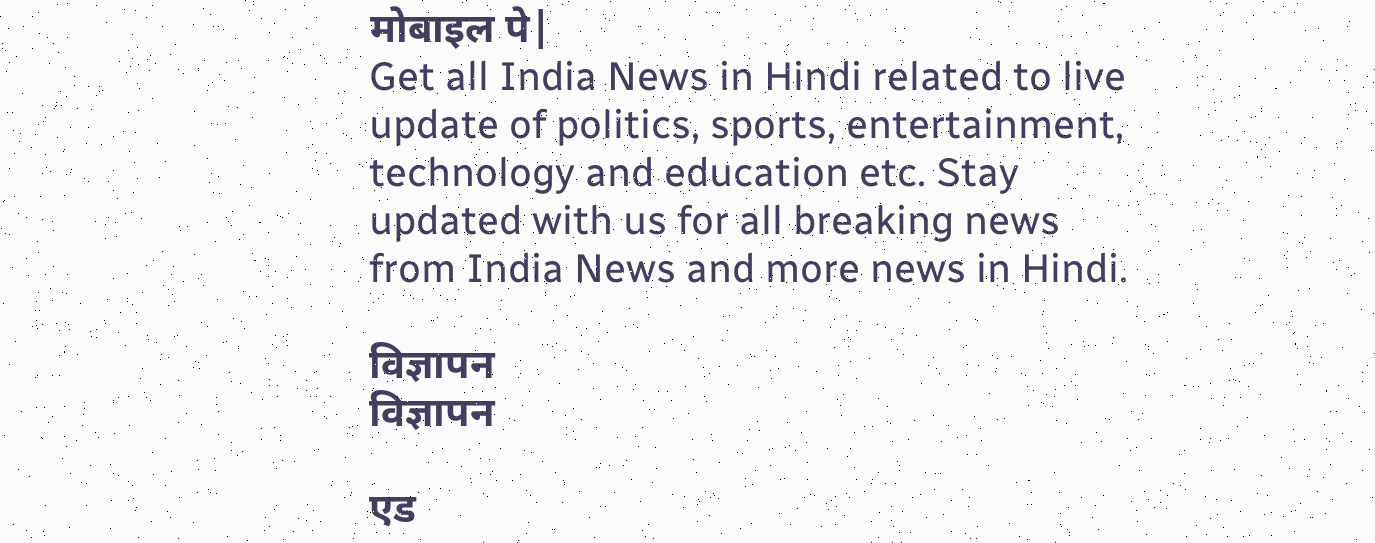मोबाइल पे|
Get all India News in Hindi related to live update of politics, sports, entertainment, technology and education etc. Stay updated with us for all breaking news from India News and more news in Hindi.

विज्ञापन
विज्ञापन

एड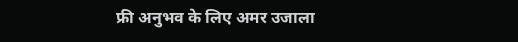फ्री अनुभव के लिए अमर उजाला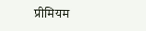प्रीमियम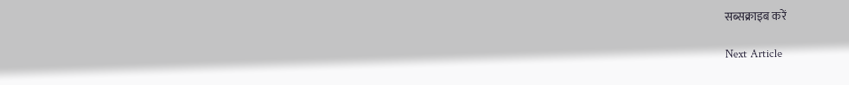सब्सक्राइब करें

Next Article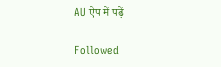AU ऐप में पढ़ें

Followed